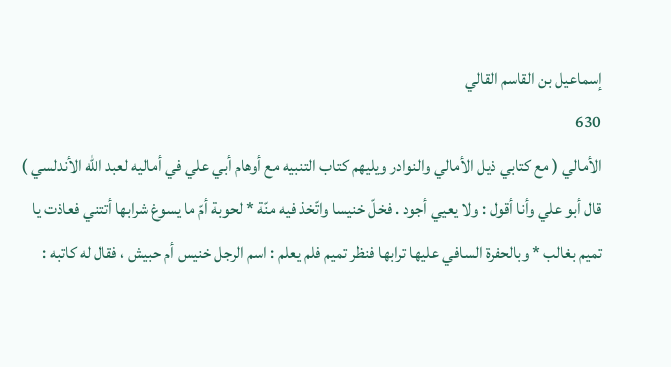إسماعيل بن القاسم القالي
630
الأمالي ( مع كتابي ذيل الأمالي والنوادر ويليهم كتاب التنبيه مع أوهام أبي علي في أماليه لعبد الله الأندلسي )
قال أبو علي وأنا أقول : ولا يعيي أجود . فخلّ خنيسا واتّخذ فيه منّة * لحوبة أمّ ما يسوغ شرابها أتتني فعاذت يا تميم بغالب * وبالحفرة السافي عليها ترابها فنظر تميم فلم يعلم : اسم الرجل خنيس أم حبيش ، فقال له كاتبه :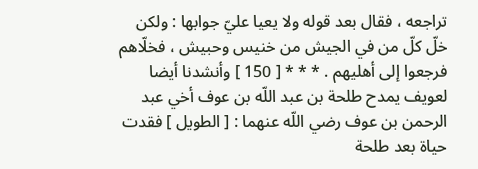تراجعه ، فقال بعد قوله ولا يعيا عليّ جوابها : ولكن خلّ كلّ من في الجيش من خنيس وحبيش ، فخلّاهم فرجعوا إلى أهليهم . * * * [ 150 ] وأنشدنا أيضا لعويف يمدح طلحة بن عبد اللّه بن عوف أخي عبد الرحمن بن عوف رضي اللّه عنهما : [ الطويل ] فقدت حياة بعد طلحة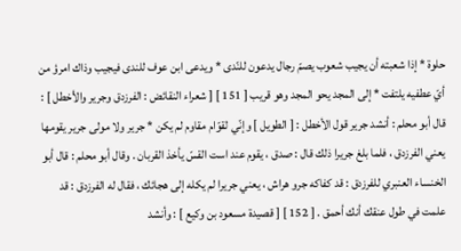حلوة * إذا شعبته أن يجيب شعوب يصمّ رجال يدعون للنّدى * ويدعى ابن عوف للندى فيجيب وذاك امرؤ من أيّ عطفيه يلتفت * إلى المجد يحو المجد وهو قريب [ 151 ] [ شعراء النقائض : الفرزدق وجرير والأخطل ] : قال أبو محلم : أنشد جرير قول الأخطل : [ الطويل ] وإنّي لقوّام مقاوم لم يكن * جرير ولا مولى جرير يقومها يعني الفرزدق ، فلما بلغ جريرا ذلك قال : صدق ، يقوم عند است القسّ يأخذ القربان . وقال أبو محلم : قال أبو الخنساء العنبري للفرزدق : قد كفاكه جرو هراش ، يعني جريرا لم يكله إلى هجائك ، فقال له الفرزدق : قد علمت في طول عنقك أنك أحمق . [ 152 ] [ قصيدة مسعود بن وكيع ] : وأنشد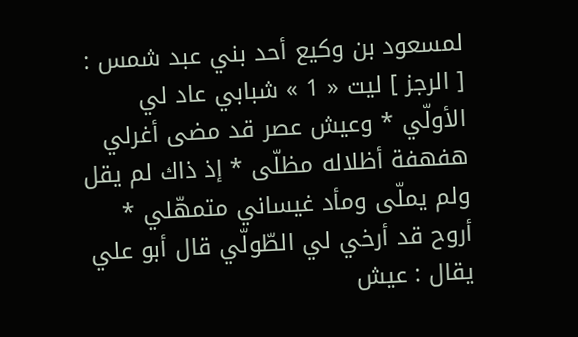لمسعود بن وكيع أحد بني عبد شمس : [ الرجز ] ليت « 1 » شبابي عاد لي الأولّي * وعيش عصر قد مضى أغرلي هفهفة أظلاله مظلّى * إذ ذاك لم يقل ولم يملّى ومأد غيساني متمهّلي * أروح قد أرخي لي الطّولّي قال أبو علي يقال : عيش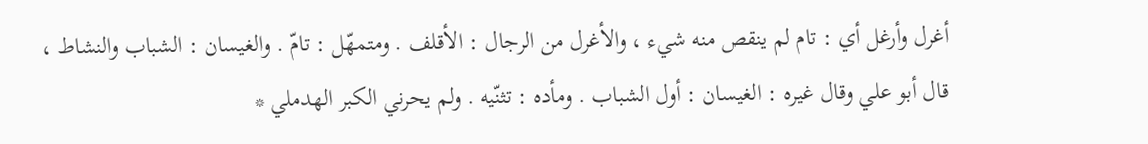أغرل وأرغل أي : تام لم ينقص منه شيء ، والأغرل من الرجال : الأقلف . ومتمهّل : تامّ . والغيسان : الشباب والنشاط ، قال أبو علي وقال غيره : الغيسان : أول الشباب . ومأده : تثنّيه . ولم يحرني الكبر الهدملي *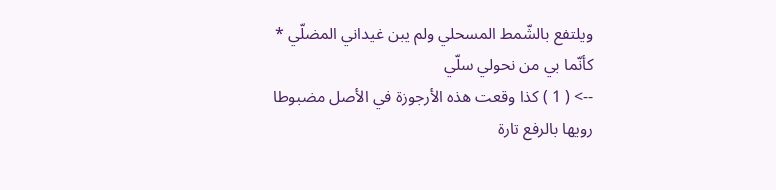ويلتفع بالشّمط المسحلي ولم يبن غيداني المضلّي * كأنّما بي من نحولي سلّي
--> ( 1 ) كذا وقعت هذه الأرجوزة في الأصل مضبوطا رويها بالرفع تارة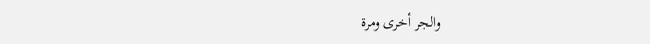والجر أخرى ومرة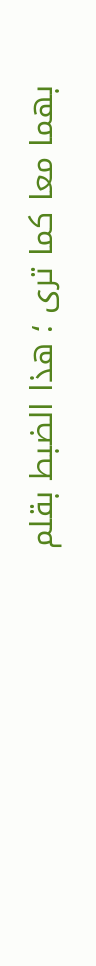بهما معا كما ترى ؛ هذا الضبط بقلم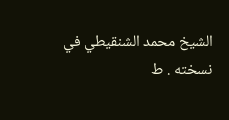الشيخ محمد الشنقيطي في نسخته . ط